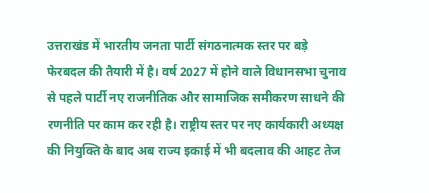उत्तराखंड में भारतीय जनता पार्टी संगठनात्मक स्तर पर बड़े फेरबदल की तैयारी में है। वर्ष 2027 में होने वाले विधानसभा चुनाव से पहले पार्टी नए राजनीतिक और सामाजिक समीकरण साधने की रणनीति पर काम कर रही है। राष्ट्रीय स्तर पर नए कार्यकारी अध्यक्ष की नियुक्ति के बाद अब राज्य इकाई में भी बदलाव की आहट तेज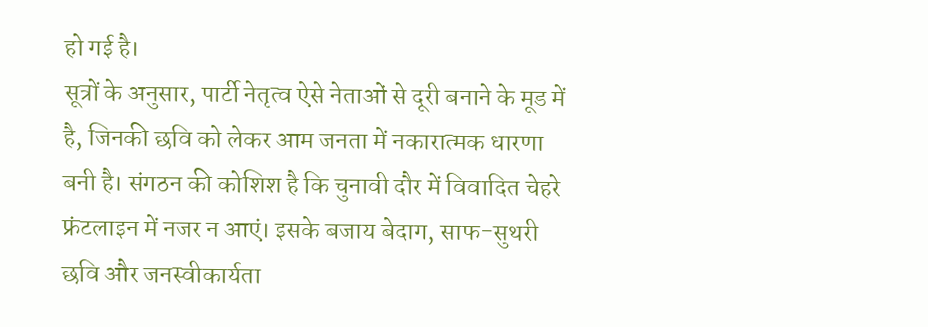हो गई है।
सूत्रों के अनुसार, पार्टी नेतृत्व ऐसे नेताओं से दूरी बनाने के मूड में है, जिनकी छवि को लेकर आम जनता में नकारात्मक धारणा बनी है। संगठन की कोशिश है कि चुनावी दौर में विवादित चेहरे फ्रंटलाइन में नजर न आएं। इसके बजाय बेदाग, साफ-सुथरी छवि और जनस्वीकार्यता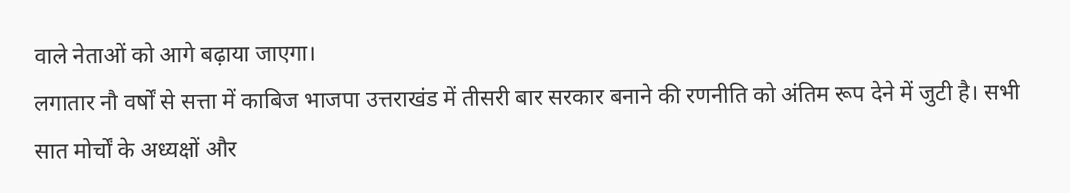वाले नेताओं को आगे बढ़ाया जाएगा।
लगातार नौ वर्षों से सत्ता में काबिज भाजपा उत्तराखंड में तीसरी बार सरकार बनाने की रणनीति को अंतिम रूप देने में जुटी है। सभी सात मोर्चों के अध्यक्षों और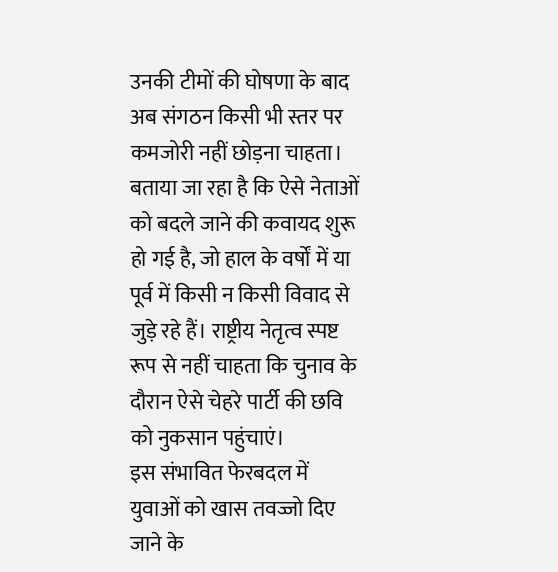उनकी टीमों की घोषणा के बाद अब संगठन किसी भी स्तर पर कमजोरी नहीं छोड़ना चाहता।
बताया जा रहा है कि ऐसे नेताओं को बदले जाने की कवायद शुरू हो गई है, जो हाल के वर्षों में या पूर्व में किसी न किसी विवाद से जुड़े रहे हैं। राष्ट्रीय नेतृत्व स्पष्ट रूप से नहीं चाहता कि चुनाव के दौरान ऐसे चेहरे पार्टी की छवि को नुकसान पहुंचाएं।
इस संभावित फेरबदल में युवाओं को खास तवज्जो दिए जाने के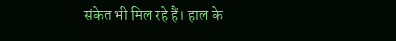संकेत भी मिल रहे हैं। हाल के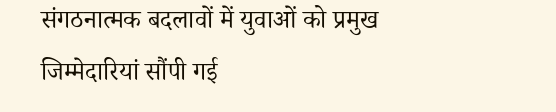संगठनात्मक बदलावों में युवाओं को प्रमुख जिम्मेदारियां सौंपी गई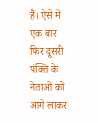हैं। ऐसे में एक बार फिर दूसरी पंक्ति के नेताओं को आगे लाकर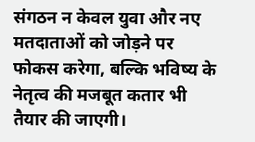संगठन न केवल युवा और नए मतदाताओं को जोड़ने पर फोकस करेगा, बल्कि भविष्य के नेतृत्व की मजबूत कतार भी तैयार की जाएगी।